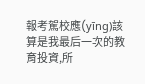報考駕校應(yīng)該算是我最后一次的教育投資,所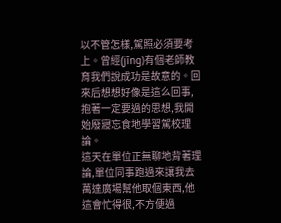以不管怎樣,駕照必須要考上。曾經(jīng)有個老師教育我們說成功是故意的。回來后想想好像是這么回事,抱著一定要過的思想,我開始廢寢忘食地學習駕校理論。
這天在單位正無聊地背著理論,單位同事跑過來讓我去萬達廣場幫他取個東西,他這會忙得很,不方便過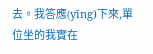去。我答應(yīng)下來,單位坐的我實在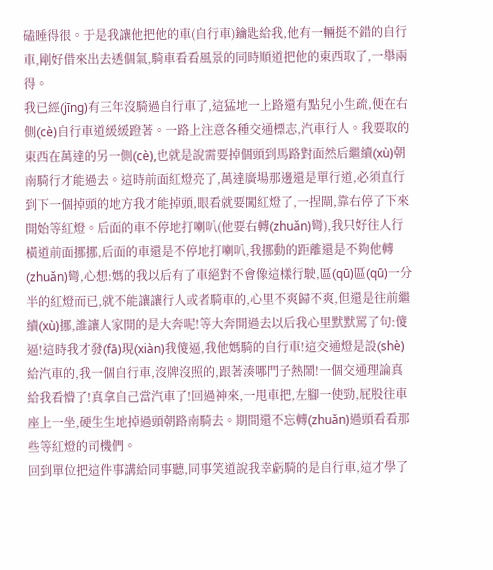磕睡得很。于是我讓他把他的車(自行車)鑰匙給我,他有一輛挺不錯的自行車,剛好借來出去透個氣,騎車看看風景的同時順道把他的東西取了,一舉兩得。
我已經(jīng)有三年沒騎過自行車了,這猛地一上路還有點兒小生疏,便在右側(cè)自行車道緩緩蹬著。一路上注意各種交通標志,汽車行人。我要取的東西在萬達的另一側(cè),也就是說需要掉個頭到馬路對面然后繼續(xù)朝南騎行才能過去。這時前面紅燈亮了,萬達廣場那邊還是單行道,必須直行到下一個掉頭的地方我才能掉頭,眼看就要闖紅燈了,一捏閘,靠右停了下來開始等紅燈。后面的車不停地打喇叭(他要右轉(zhuǎn)彎),我只好往人行橫道前面挪挪,后面的車還是不停地打喇叭,我挪動的距離還是不夠他轉(zhuǎn)彎,心想:媽的我以后有了車絕對不會像這樣行駛,區(qū)區(qū)一分半的紅燈而已,就不能讓讓行人或者騎車的,心里不爽歸不爽,但還是往前繼續(xù)挪,誰讓人家開的是大奔呢!等大奔開過去以后我心里默默罵了句:傻逼!這時我才發(fā)現(xiàn)我傻逼,我他媽騎的自行車!這交通燈是設(shè)給汽車的,我一個自行車,沒牌沒照的,跟著湊哪門子熱鬧!一個交通理論真給我看懵了!真拿自己當汽車了!回過神來,一甩車把,左腳一使勁,屁股往車座上一坐,硬生生地掉過頭朝路南騎去。期間還不忘轉(zhuǎn)過頭看看那些等紅燈的司機們。
回到單位把這件事講給同事聽,同事笑道說我幸虧騎的是自行車,這才學了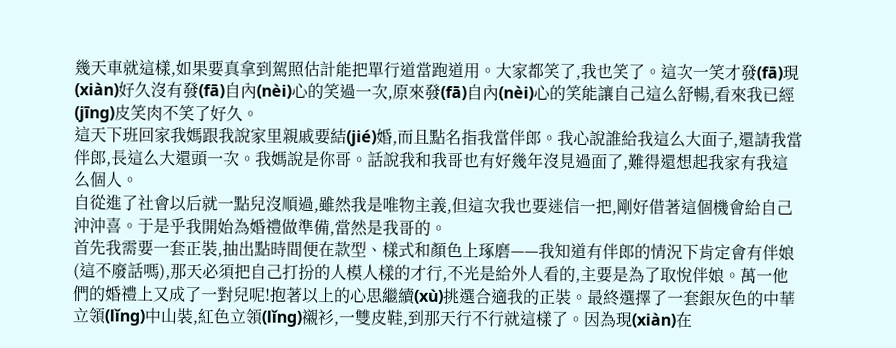幾天車就這樣,如果要真拿到駕照估計能把單行道當跑道用。大家都笑了,我也笑了。這次一笑才發(fā)現(xiàn)好久沒有發(fā)自內(nèi)心的笑過一次,原來發(fā)自內(nèi)心的笑能讓自己這么舒暢,看來我已經(jīng)皮笑肉不笑了好久。
這天下班回家我媽跟我說家里親戚要結(jié)婚,而且點名指我當伴郎。我心說誰給我這么大面子,還請我當伴郎,長這么大還頭一次。我媽說是你哥。話說我和我哥也有好幾年沒見過面了,難得還想起我家有我這么個人。
自從進了社會以后就一點兒沒順過,雖然我是唯物主義,但這次我也要迷信一把,剛好借著這個機會給自己沖沖喜。于是乎我開始為婚禮做準備,當然是我哥的。
首先我需要一套正裝,抽出點時間便在款型、樣式和顏色上琢磨——我知道有伴郎的情況下肯定會有伴娘(這不廢話嗎),那天必須把自己打扮的人模人樣的才行,不光是給外人看的,主要是為了取悅伴娘。萬一他們的婚禮上又成了一對兒呢!抱著以上的心思繼續(xù)挑選合適我的正裝。最終選擇了一套銀灰色的中華立領(lǐng)中山裝,紅色立領(lǐng)襯衫,一雙皮鞋,到那天行不行就這樣了。因為現(xiàn)在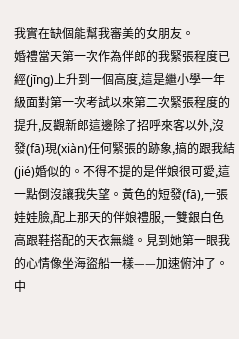我實在缺個能幫我審美的女朋友。
婚禮當天第一次作為伴郎的我緊張程度已經(jīng)上升到一個高度,這是繼小學一年級面對第一次考試以來第二次緊張程度的提升,反觀新郎這邊除了招呼來客以外,沒發(fā)現(xiàn)任何緊張的跡象,搞的跟我結(jié)婚似的。不得不提的是伴娘很可愛,這一點倒沒讓我失望。黃色的短發(fā),一張娃娃臉,配上那天的伴娘禮服,一雙銀白色高跟鞋搭配的天衣無縫。見到她第一眼我的心情像坐海盜船一樣——加速俯沖了。
中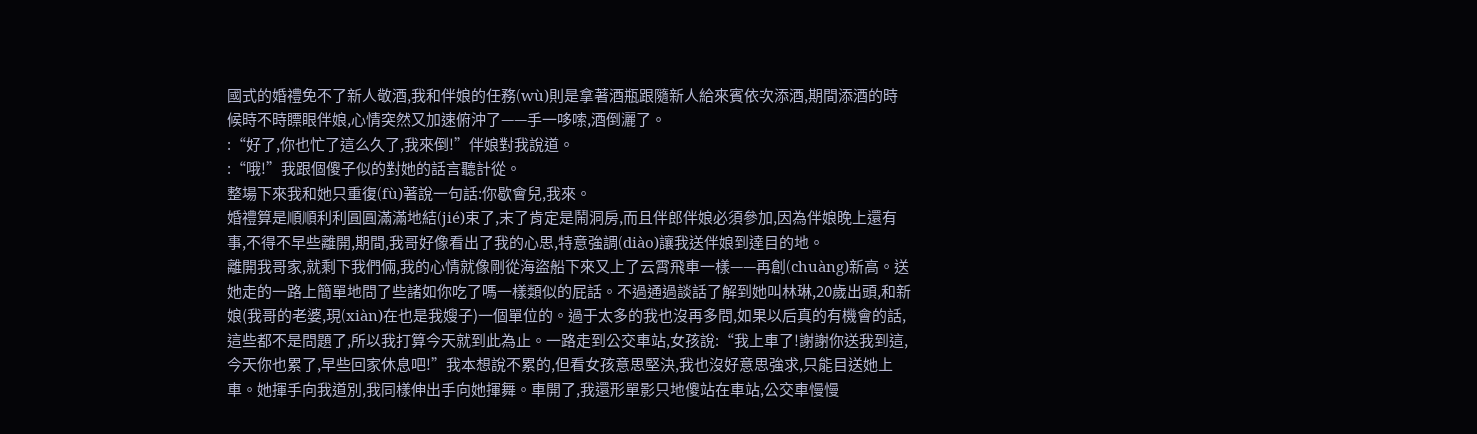國式的婚禮免不了新人敬酒,我和伴娘的任務(wù)則是拿著酒瓶跟隨新人給來賓依次添酒,期間添酒的時候時不時瞟眼伴娘,心情突然又加速俯沖了——手一哆嗦,酒倒灑了。
:“好了,你也忙了這么久了,我來倒!”伴娘對我說道。
:“哦!”我跟個傻子似的對她的話言聽計從。
整場下來我和她只重復(fù)著說一句話:你歇會兒,我來。
婚禮算是順順利利圓圓滿滿地結(jié)束了,末了肯定是鬧洞房,而且伴郎伴娘必須參加,因為伴娘晚上還有事,不得不早些離開,期間,我哥好像看出了我的心思,特意強調(diào)讓我送伴娘到達目的地。
離開我哥家,就剩下我們倆,我的心情就像剛從海盜船下來又上了云霄飛車一樣——再創(chuàng)新高。送她走的一路上簡單地問了些諸如你吃了嗎一樣類似的屁話。不過通過談話了解到她叫林琳,20歲出頭,和新娘(我哥的老婆,現(xiàn)在也是我嫂子)一個單位的。過于太多的我也沒再多問,如果以后真的有機會的話,這些都不是問題了,所以我打算今天就到此為止。一路走到公交車站,女孩說:“我上車了!謝謝你送我到這,今天你也累了,早些回家休息吧!”我本想說不累的,但看女孩意思堅決,我也沒好意思強求,只能目送她上車。她揮手向我道別,我同樣伸出手向她揮舞。車開了,我還形單影只地傻站在車站,公交車慢慢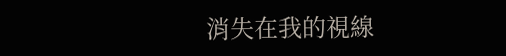消失在我的視線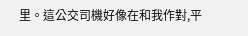里。這公交司機好像在和我作對,平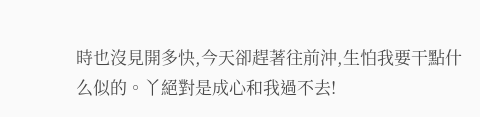時也沒見開多快,今天卻趕著往前沖,生怕我要干點什么似的。丫絕對是成心和我過不去!